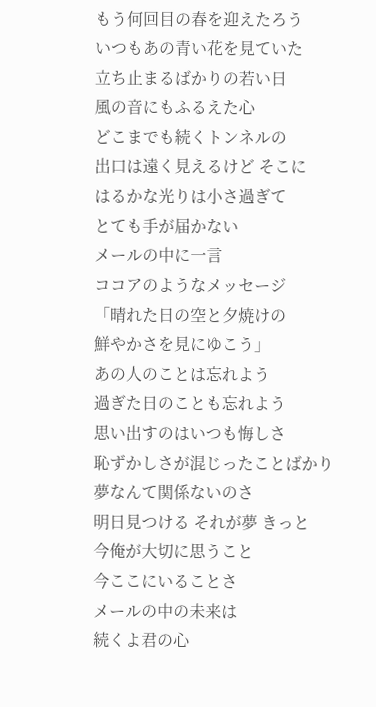もう何回目の春を迎えたろう
いつもあの青い花を見ていた
立ち止まるばかりの若い日
風の音にもふるえた心
どこまでも続くトンネルの
出口は遠く見えるけど そこに
はるかな光りは小さ過ぎて
とても手が届かない
メールの中に一言
ココアのようなメッセージ
「晴れた日の空と夕焼けの
鮮やかさを見にゆこう」
あの人のことは忘れよう
過ぎた日のことも忘れよう
思い出すのはいつも悔しさ
恥ずかしさが混じったことばかり
夢なんて関係ないのさ
明日見つける それが夢 きっと
今俺が大切に思うこと
今ここにいることさ
メールの中の未来は
続くよ君の心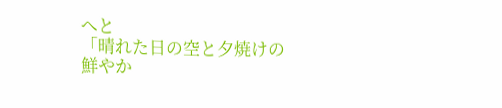へと
「晴れた日の空と夕焼けの
鮮やか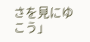さを見にゆこう」